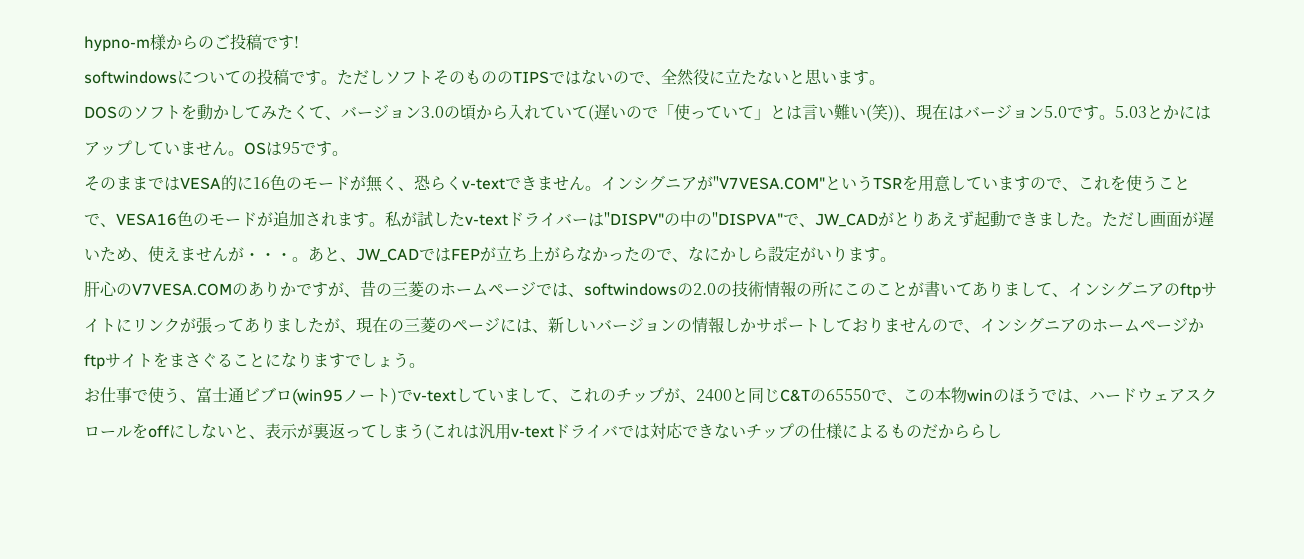hypno-m様からのご投稿です!
softwindowsについての投稿です。ただしソフトそのもののTIPSではないので、全然役に立たないと思います。
DOSのソフトを動かしてみたくて、バージョン3.0の頃から入れていて(遅いので「使っていて」とは言い難い(笑))、現在はバージョン5.0です。5.03とかにはアップしていません。OSは95です。
そのままではVESA的に16色のモードが無く、恐らくv-textできません。インシグニアが"V7VESA.COM"というTSRを用意していますので、これを使うことで、VESA16色のモードが追加されます。私が試したv-textドライバーは"DISPV"の中の"DISPVA"で、JW_CADがとりあえず起動できました。ただし画面が遅いため、使えませんが・・・。あと、JW_CADではFEPが立ち上がらなかったので、なにかしら設定がいります。
肝心のV7VESA.COMのありかですが、昔の三菱のホームページでは、softwindowsの2.0の技術情報の所にこのことが書いてありまして、インシグニアのftpサイトにリンクが張ってありましたが、現在の三菱のページには、新しいバージョンの情報しかサポートしておりませんので、インシグニアのホームページかftpサイトをまさぐることになりますでしょう。
お仕事で使う、富士通ビブロ(win95ノート)でv-textしていまして、これのチップが、2400と同じC&Tの65550で、この本物winのほうでは、ハードウェアスクロールをoffにしないと、表示が裏返ってしまう(これは汎用v-textドライバでは対応できないチップの仕様によるものだかららし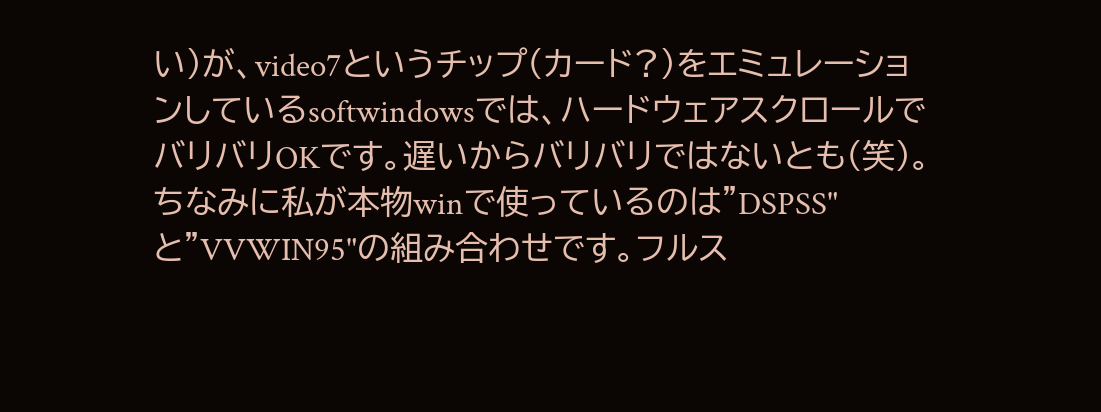い)が、video7というチップ(カード?)をエミュレーションしているsoftwindowsでは、ハードウェアスクロールでバリバリOKです。遅いからバリバリではないとも(笑)。
ちなみに私が本物winで使っているのは"DSPSS"と"VVWIN95"の組み合わせです。フルス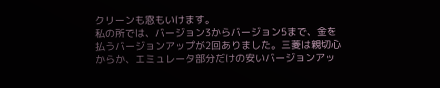クリーンも窓もいけます。
私の所では、バージョン3からバージョン5まで、金を払うバージョンアップが2回ありました。三菱は親切心からか、エミュレータ部分だけの安いバージョンアッ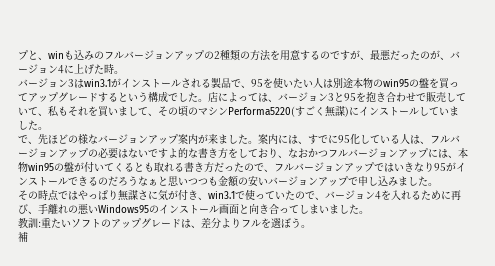プと、winも込みのフルバージョンアップの2種類の方法を用意するのですが、最悪だったのが、バージョン4に上げた時。
バージョン3はwin3.1がインストールされる製品で、95を使いたい人は別途本物のwin95の盤を買ってアップグレードするという構成でした。店によっては、バージョン3と95を抱き合わせで販売していて、私もそれを買いまして、その頃のマシンPerforma5220(すごく無謀)にインストールしていました。
で、先ほどの様なバージョンアップ案内が来ました。案内には、すでに95化している人は、フルバージョンアップの必要はないですよ的な書き方をしており、なおかつフルバージョンアップには、本物win95の盤が付いてくるとも取れる書き方だったので、フルバージョンアップではいきなり95がインストールできるのだろうなぁと思いつつも金額の安いバージョンアップで申し込みました。
その時点ではやっぱり無謀さに気が付き、win3.1で使っていたので、バージョン4を入れるために再び、手離れの悪いWindows95のインストール画面と向き合ってしまいました。
教訓:重たいソフトのアップグレードは、差分よりフルを選ぼう。
補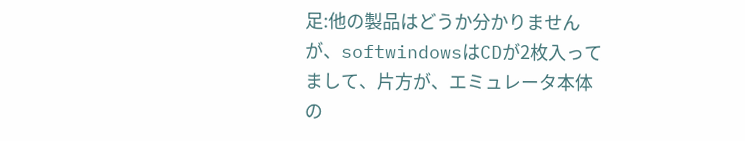足:他の製品はどうか分かりませんが、softwindowsはCDが2枚入ってまして、片方が、エミュレータ本体の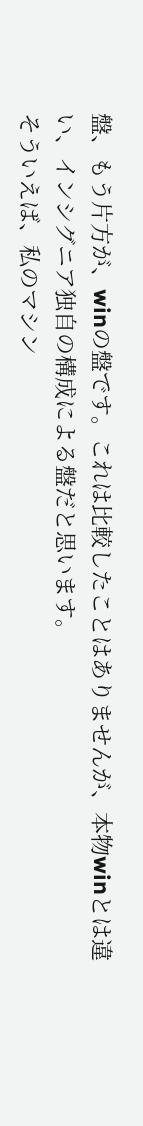盤、もう片方が、winの盤です。これは比較したことはありませんが、本物winとは違い、インシグニア独自の構成による盤だと思います。
そういえば、私のマシン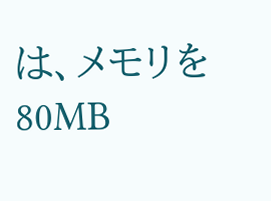は、メモリを80MB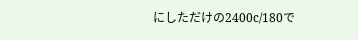にしただけの2400c/180で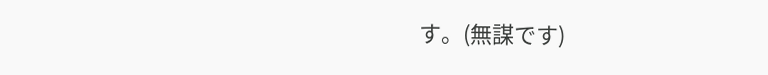す。(無謀です)